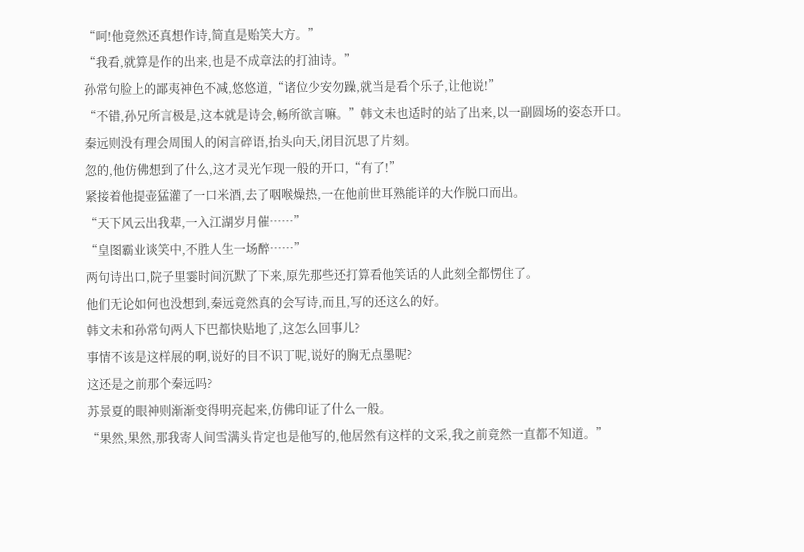“呵!他竟然还真想作诗,简直是贻笑大方。”
“我看,就算是作的出来,也是不成章法的打油诗。”
孙常句脸上的鄙夷神色不减,悠悠道,“诸位少安勿躁,就当是看个乐子,让他说!”
“不错,孙兄所言极是,这本就是诗会,畅所欲言嘛。”韩文未也适时的站了出来,以一副圆场的姿态开口。
秦远则没有理会周围人的闲言碎语,抬头向天,闭目沉思了片刻。
忽的,他仿佛想到了什么,这才灵光乍现一般的开口,“有了!”
紧接着他提壶猛灌了一口米酒,去了咽喉燥热,一在他前世耳熟能详的大作脱口而出。
“天下风云出我辈,一入江湖岁月催……”
“皇图霸业谈笑中,不胜人生一场醉……”
两句诗出口,院子里霎时间沉默了下来,原先那些还打算看他笑话的人此刻全都愣住了。
他们无论如何也没想到,秦远竟然真的会写诗,而且,写的还这么的好。
韩文未和孙常句两人下巴都快贴地了,这怎么回事儿?
事情不该是这样展的啊,说好的目不识丁呢,说好的胸无点墨呢?
这还是之前那个秦远吗?
苏景夏的眼神则渐渐变得明亮起来,仿佛印证了什么一般。
“果然,果然,那我寄人间雪满头肯定也是他写的,他居然有这样的文采,我之前竟然一直都不知道。”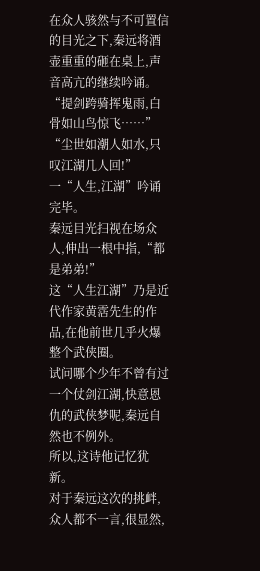在众人骇然与不可置信的目光之下,秦远将酒壶重重的砸在桌上,声音高亢的继续吟诵。
“提剑跨骑挥鬼雨,白骨如山鸟惊飞……”
“尘世如潮人如水,只叹江湖几人回!”
一“人生,江湖”吟诵完毕。
秦远目光扫视在场众人,伸出一根中指,“都是弟弟!”
这“人生江湖”乃是近代作家黄霑先生的作品,在他前世几乎火爆整个武侠圈。
试问哪个少年不曾有过一个仗剑江湖,快意恩仇的武侠梦呢,秦远自然也不例外。
所以,这诗他记忆犹新。
对于秦远这次的挑衅,众人都不一言,很显然,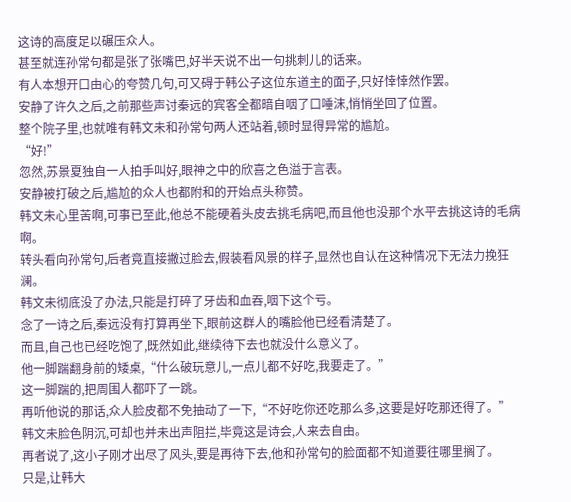这诗的高度足以碾压众人。
甚至就连孙常句都是张了张嘴巴,好半天说不出一句挑刺儿的话来。
有人本想开口由心的夸赞几句,可又碍于韩公子这位东道主的面子,只好悻悻然作罢。
安静了许久之后,之前那些声讨秦远的宾客全都暗自咽了口唾沫,悄悄坐回了位置。
整个院子里,也就唯有韩文未和孙常句两人还站着,顿时显得异常的尴尬。
“好!”
忽然,苏景夏独自一人拍手叫好,眼神之中的欣喜之色溢于言表。
安静被打破之后,尴尬的众人也都附和的开始点头称赞。
韩文未心里苦啊,可事已至此,他总不能硬着头皮去挑毛病吧,而且他也没那个水平去挑这诗的毛病啊。
转头看向孙常句,后者竟直接撇过脸去,假装看风景的样子,显然也自认在这种情况下无法力挽狂澜。
韩文未彻底没了办法,只能是打碎了牙齿和血吞,咽下这个亏。
念了一诗之后,秦远没有打算再坐下,眼前这群人的嘴脸他已经看清楚了。
而且,自己也已经吃饱了,既然如此,继续待下去也就没什么意义了。
他一脚踹翻身前的矮桌,“什么破玩意儿,一点儿都不好吃,我要走了。”
这一脚踹的,把周围人都吓了一跳。
再听他说的那话,众人脸皮都不免抽动了一下,“不好吃你还吃那么多,这要是好吃那还得了。”
韩文未脸色阴沉,可却也并未出声阻拦,毕竟这是诗会,人来去自由。
再者说了,这小子刚才出尽了风头,要是再待下去,他和孙常句的脸面都不知道要往哪里搁了。
只是,让韩大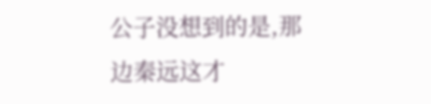公子没想到的是,那边秦远这才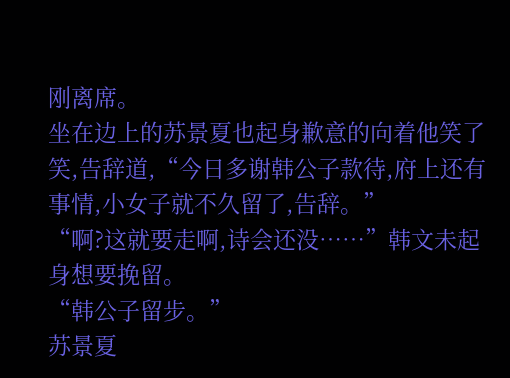刚离席。
坐在边上的苏景夏也起身歉意的向着他笑了笑,告辞道,“今日多谢韩公子款待,府上还有事情,小女子就不久留了,告辞。”
“啊?这就要走啊,诗会还没……”韩文未起身想要挽留。
“韩公子留步。”
苏景夏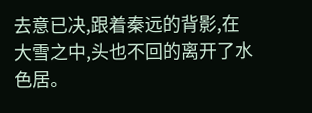去意已决,跟着秦远的背影,在大雪之中,头也不回的离开了水色居。